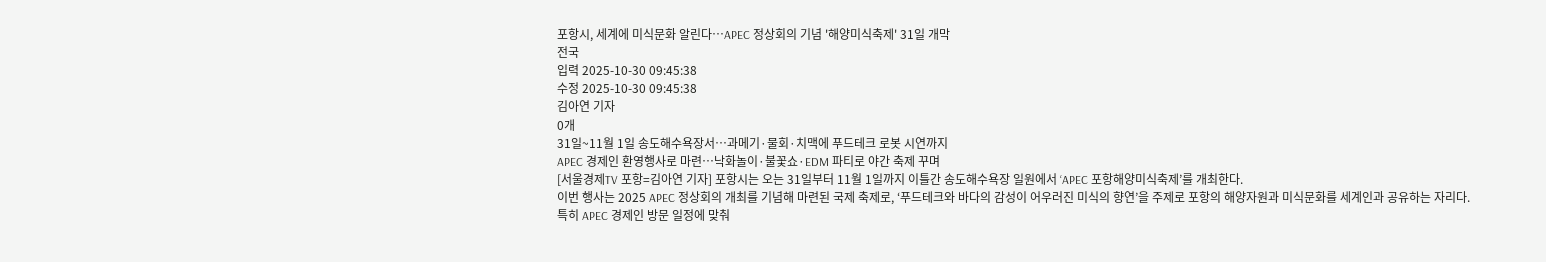포항시, 세계에 미식문화 알린다…APEC 정상회의 기념 '해양미식축제' 31일 개막
전국
입력 2025-10-30 09:45:38
수정 2025-10-30 09:45:38
김아연 기자
0개
31일~11월 1일 송도해수욕장서…과메기·물회·치맥에 푸드테크 로봇 시연까지
APEC 경제인 환영행사로 마련…낙화놀이·불꽃쇼·EDM 파티로 야간 축제 꾸며
[서울경제TV 포항=김아연 기자] 포항시는 오는 31일부터 11월 1일까지 이틀간 송도해수욕장 일원에서 ‘APEC 포항해양미식축제’를 개최한다.
이번 행사는 2025 APEC 정상회의 개최를 기념해 마련된 국제 축제로, ‘푸드테크와 바다의 감성이 어우러진 미식의 향연’을 주제로 포항의 해양자원과 미식문화를 세계인과 공유하는 자리다.
특히 APEC 경제인 방문 일정에 맞춰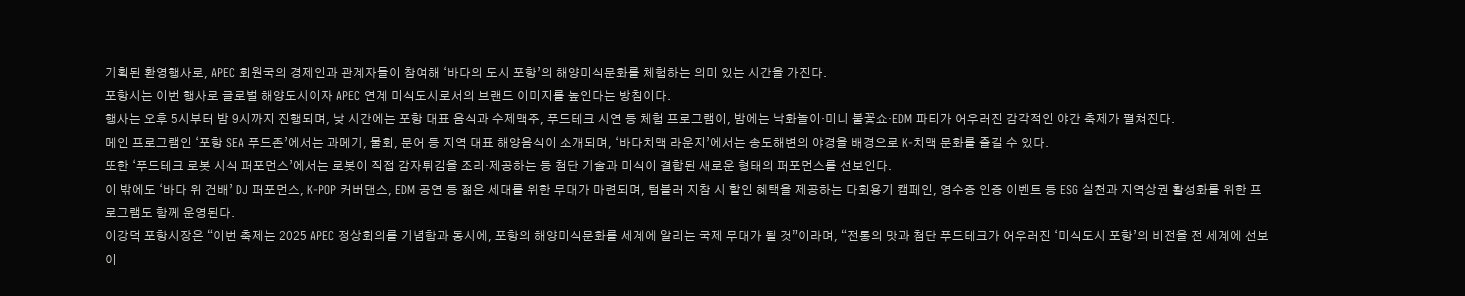기획된 환영행사로, APEC 회원국의 경제인과 관계자들이 참여해 ‘바다의 도시 포항’의 해양미식문화를 체험하는 의미 있는 시간을 가진다.
포항시는 이번 행사로 글로벌 해양도시이자 APEC 연계 미식도시로서의 브랜드 이미지를 높인다는 방침이다.
행사는 오후 5시부터 밤 9시까지 진행되며, 낮 시간에는 포항 대표 음식과 수제맥주, 푸드테크 시연 등 체험 프로그램이, 밤에는 낙화놀이·미니 불꽃쇼·EDM 파티가 어우러진 감각적인 야간 축제가 펼쳐진다.
메인 프로그램인 ‘포항 SEA 푸드존’에서는 과메기, 물회, 문어 등 지역 대표 해양음식이 소개되며, ‘바다치맥 라운지’에서는 송도해변의 야경을 배경으로 K-치맥 문화를 즐길 수 있다.
또한 ‘푸드테크 로봇 시식 퍼포먼스’에서는 로봇이 직접 감자튀김을 조리·제공하는 등 첨단 기술과 미식이 결합된 새로운 형태의 퍼포먼스를 선보인다.
이 밖에도 ‘바다 위 건배’ DJ 퍼포먼스, K-POP 커버댄스, EDM 공연 등 젊은 세대를 위한 무대가 마련되며, 텀블러 지참 시 할인 혜택을 제공하는 다회용기 캠페인, 영수증 인증 이벤트 등 ESG 실천과 지역상권 활성화를 위한 프로그램도 함께 운영된다.
이강덕 포항시장은 “이번 축제는 2025 APEC 정상회의를 기념함과 동시에, 포항의 해양미식문화를 세계에 알리는 국제 무대가 될 것”이라며, “전통의 맛과 첨단 푸드테크가 어우러진 ‘미식도시 포항’의 비전을 전 세계에 선보이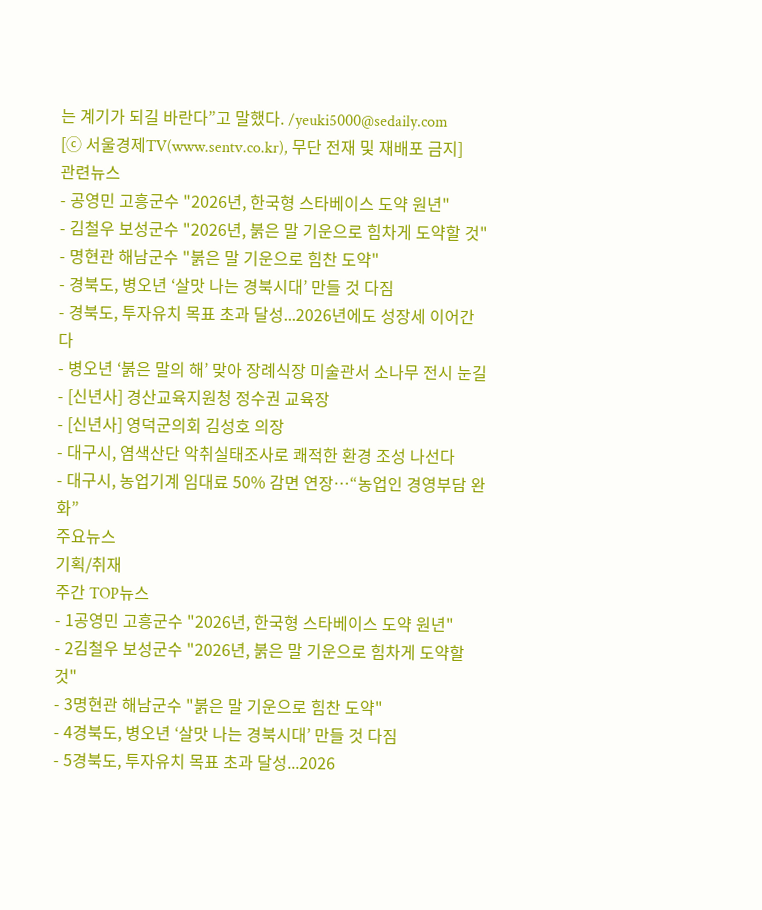는 계기가 되길 바란다”고 말했다. /yeuki5000@sedaily.com
[ⓒ 서울경제TV(www.sentv.co.kr), 무단 전재 및 재배포 금지]
관련뉴스
- 공영민 고흥군수 "2026년, 한국형 스타베이스 도약 원년"
- 김철우 보성군수 "2026년, 붉은 말 기운으로 힘차게 도약할 것"
- 명현관 해남군수 "붉은 말 기운으로 힘찬 도약"
- 경북도, 병오년 ‘살맛 나는 경북시대’ 만들 것 다짐
- 경북도, 투자유치 목표 초과 달성...2026년에도 성장세 이어간다
- 병오년 ‘붉은 말의 해’ 맞아 장례식장 미술관서 소나무 전시 눈길
- [신년사] 경산교육지원청 정수권 교육장
- [신년사] 영덕군의회 김성호 의장
- 대구시, 염색산단 악취실태조사로 쾌적한 환경 조성 나선다
- 대구시, 농업기계 임대료 50% 감면 연장…“농업인 경영부담 완화”
주요뉴스
기획/취재
주간 TOP뉴스
- 1공영민 고흥군수 "2026년, 한국형 스타베이스 도약 원년"
- 2김철우 보성군수 "2026년, 붉은 말 기운으로 힘차게 도약할 것"
- 3명현관 해남군수 "붉은 말 기운으로 힘찬 도약"
- 4경북도, 병오년 ‘살맛 나는 경북시대’ 만들 것 다짐
- 5경북도, 투자유치 목표 초과 달성...2026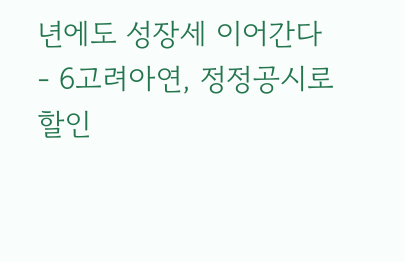년에도 성장세 이어간다
- 6고려아연, 정정공시로 할인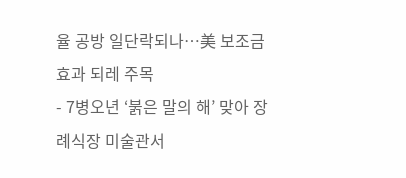율 공방 일단락되나…美 보조금 효과 되레 주목
- 7병오년 ‘붉은 말의 해’ 맞아 장례식장 미술관서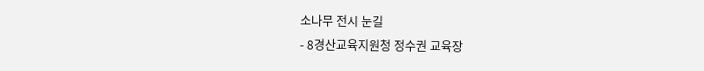소나무 전시 눈길
- 8경산교육지원청 정수권 교육장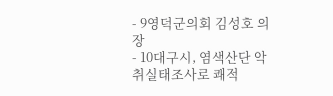- 9영덕군의회 김성호 의장
- 10대구시, 염색산단 악취실태조사로 쾌적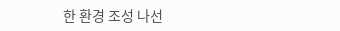한 환경 조성 나선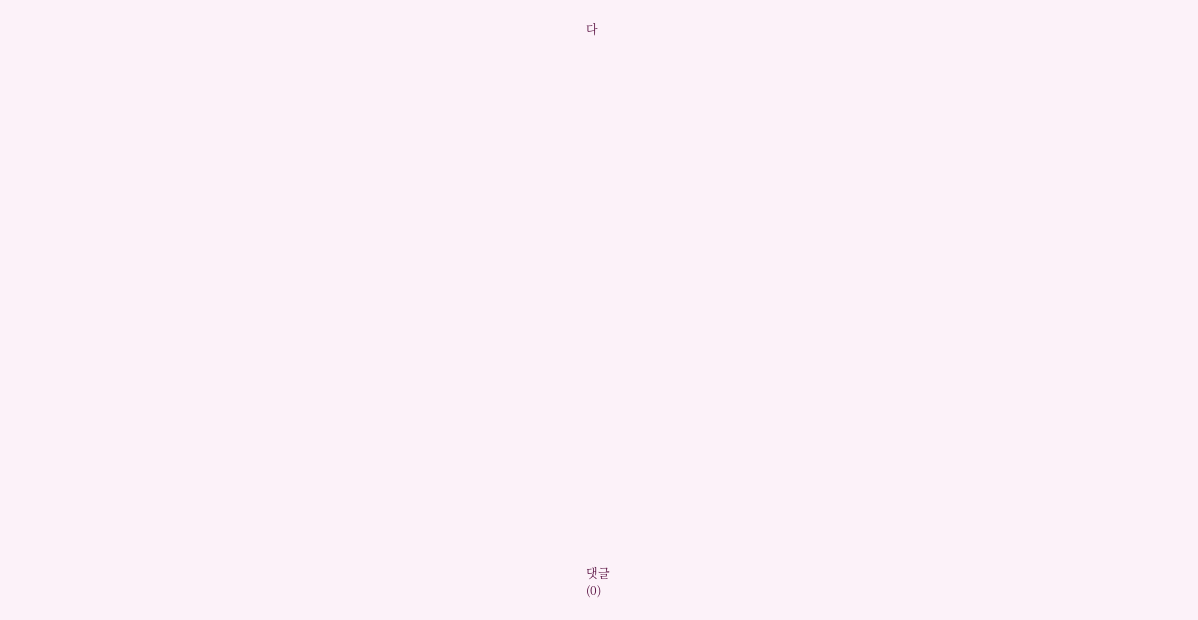다































댓글
(0)